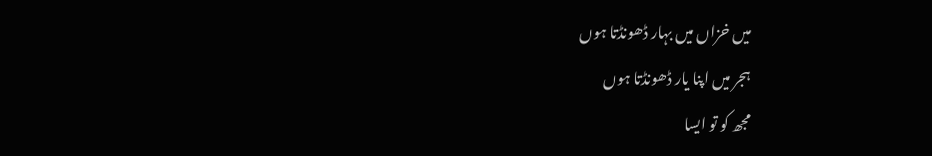میں خزاں میں بہار ڈھونڈتا ہوں
ہجر میں اپنا یار ڈھونڈتا ہوں
مجھ کو تو ایسا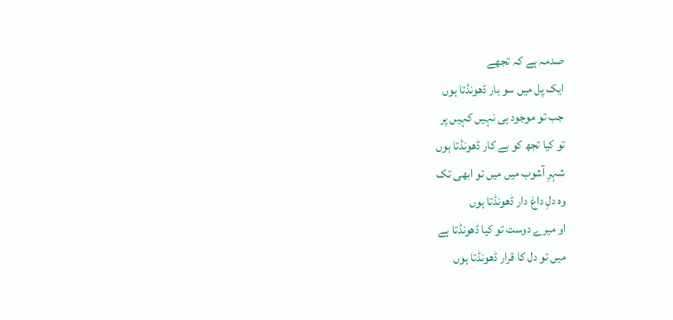صدمہ ہے کہ تجھے
ایک پل میں سو بار ڈھونڈتا ہوں
جب تو موجود ہی نہیں کہیں پر
تو کیا تجھ کو بے کار ڈھونڈتا ہوں
شہرِ آشوب میں میں تو ابھی تک
وہ دلِ داغ دار ڈھونڈتا ہوں
او میرے دوست تو کیا ڈھونڈتا ہے
میں تو دل کا قرار ڈھونڈتا ہوں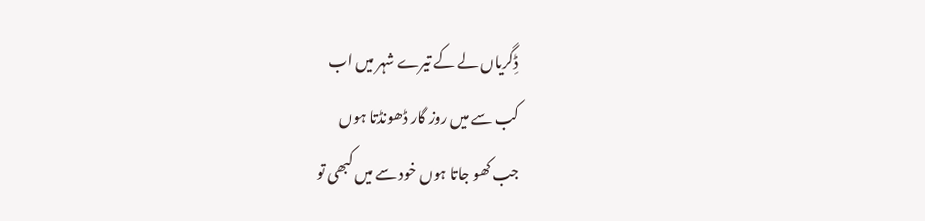ڈِگریاں لے کے تیرے شہر میں اب
کب سے میں روز گار ڈھونڈتا ہوں
جب کھو جاتا ہوں خود سے میں کبھی تو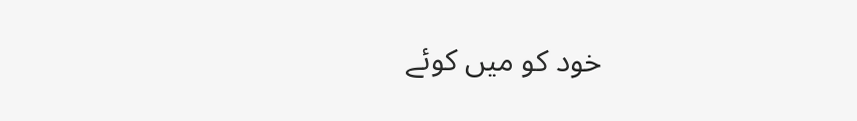خود کو میں کوئے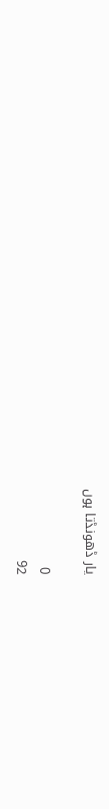یار ڈھونڈتا ہوں

0
92